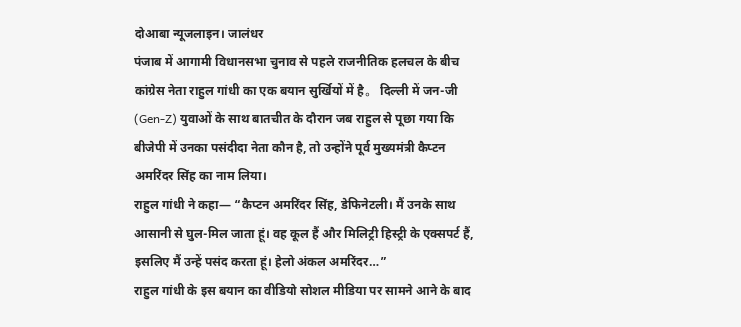दोआबा न्यूजलाइन। जालंधर
पंजाब में आगामी विधानसभा चुनाव से पहले राजनीतिक हलचल के बीच कांग्रेस नेता राहुल गांधी का एक बयान सुर्खियों में है。 दिल्ली में जन-जी (Gen-Z) युवाओं के साथ बातचीत के दौरान जब राहुल से पूछा गया कि बीजेपी में उनका पसंदीदा नेता कौन है, तो उन्होंने पूर्व मुख्यमंत्री कैप्टन अमरिंदर सिंह का नाम लिया।
राहुल गांधी ने कहा— “कैप्टन अमरिंदर सिंह, डेफिनेटली। मैं उनके साथ आसानी से घुल-मिल जाता हूं। वह कूल हैं और मिलिट्री हिस्ट्री के एक्सपर्ट हैं, इसलिए मैं उन्हें पसंद करता हूं। हेलो अंकल अमरिंदर…”
राहुल गांधी के इस बयान का वीडियो सोशल मीडिया पर सामने आने के बाद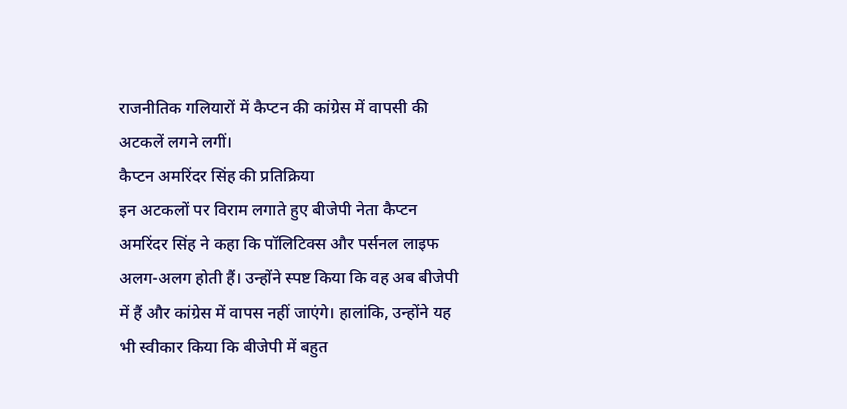राजनीतिक गलियारों में कैप्टन की कांग्रेस में वापसी की अटकलें लगने लगीं।
कैप्टन अमरिंदर सिंह की प्रतिक्रिया
इन अटकलों पर विराम लगाते हुए बीजेपी नेता कैप्टन अमरिंदर सिंह ने कहा कि पॉलिटिक्स और पर्सनल लाइफ अलग-अलग होती हैं। उन्होंने स्पष्ट किया कि वह अब बीजेपी में हैं और कांग्रेस में वापस नहीं जाएंगे। हालांकि, उन्होंने यह भी स्वीकार किया कि बीजेपी में बहुत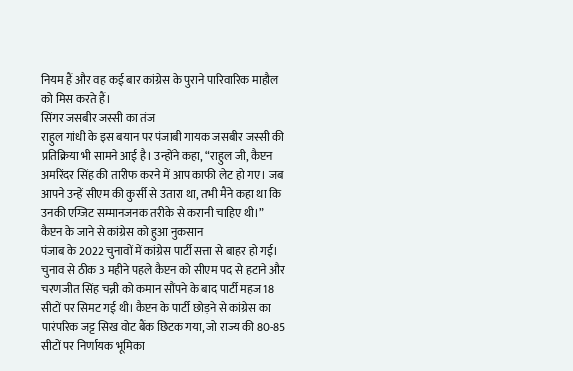नियम हैं और वह कई बार कांग्रेस के पुराने पारिवारिक माहौल को मिस करते हैं।
सिंगर जसबीर जस्सी का तंज
राहुल गांधी के इस बयान पर पंजाबी गायक जसबीर जस्सी की प्रतिक्रिया भी सामने आई है। उन्होंने कहा, “राहुल जी, कैप्टन अमरिंदर सिंह की तारीफ करने में आप काफी लेट हो गए। जब आपने उन्हें सीएम की कुर्सी से उतारा था, तभी मैंने कहा था कि उनकी एग्जिट सम्मानजनक तरीके से करानी चाहिए थी।”
कैप्टन के जाने से कांग्रेस को हुआ नुकसान
पंजाब के 2022 चुनावों में कांग्रेस पार्टी सत्ता से बाहर हो गई। चुनाव से ठीक 3 महीने पहले कैप्टन को सीएम पद से हटाने और चरणजीत सिंह चन्नी को कमान सौंपने के बाद पार्टी महज 18 सीटों पर सिमट गई थी। कैप्टन के पार्टी छोड़ने से कांग्रेस का पारंपरिक जट्ट सिख वोट बैंक छिटक गया, जो राज्य की 80-85 सीटों पर निर्णायक भूमिका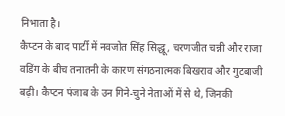निभाता है।
कैप्टन के बाद पार्टी में नवजोत सिंह सिद्धू, चरणजीत चन्नी और राजा वडिंग के बीच तनातनी के कारण संगठनात्मक बिखराव और गुटबाजी बढ़ी। कैप्टन पंजाब के उन गिने-चुने नेताओं में से थे, जिनकी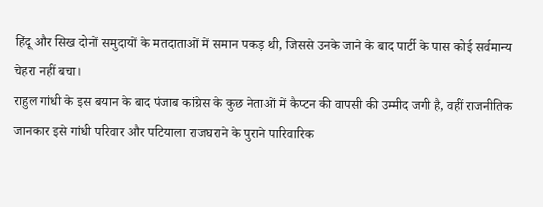हिंदू और सिख दोनों समुदायों के मतदाताओं में समान पकड़ थी, जिससे उनके जाने के बाद पार्टी के पास कोई सर्वमान्य चेहरा नहीं बचा।
राहुल गांधी के इस बयान के बाद पंजाब कांग्रेस के कुछ नेताओं में कैप्टन की वापसी की उम्मीद जगी है, वहीं राजनीतिक जानकार इसे गांधी परिवार और पटियाला राजघराने के पुराने पारिवारिक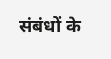संबंधों के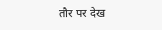तौर पर देख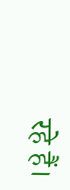रहे हैं।